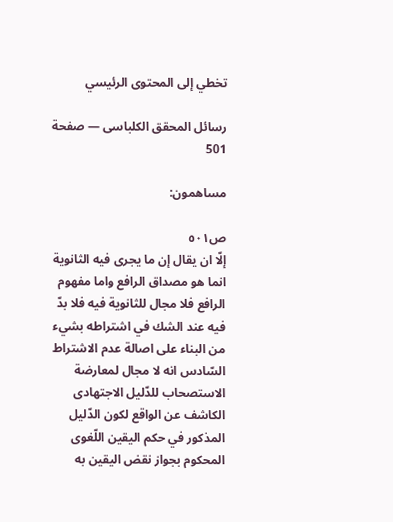تخطي إلى المحتوى الرئيسي

رسائل المحقق الكلباسى — صفحة 501

مساهمون:

ص٥٠١
إلّا ان يقال إن ما يجرى فيه الثانوية انما هو مصداق الرافع واما مفهوم الرافع فلا مجال للثانوية فيه فلا بدّ فيه عند الشك في اشتراطه بشيء من البناء على اصالة عدم الاشتراط السّادس انه لا مجال لمعارضة الاستصحاب للدّليل الاجتهادى الكاشف عن الواقع لكون الدّليل المذكور في حكم اليقين اللّغوى المحكوم بجواز نقض اليقين به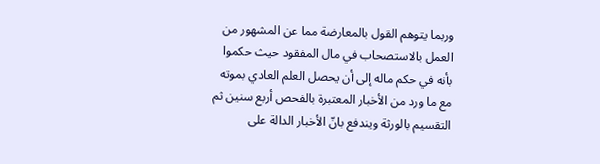وربما يتوهم القول بالمعارضة مما عن المشهور من العمل بالاستصحاب في مال المفقود حيث حكموا بأنه في حكم ماله إلى أن يحصل العلم العادي بموته مع ما ورد من الأخبار المعتبرة بالفحص أربع سنين ثم التقسيم بالورثة ويندفع بانّ الأخبار الدالة على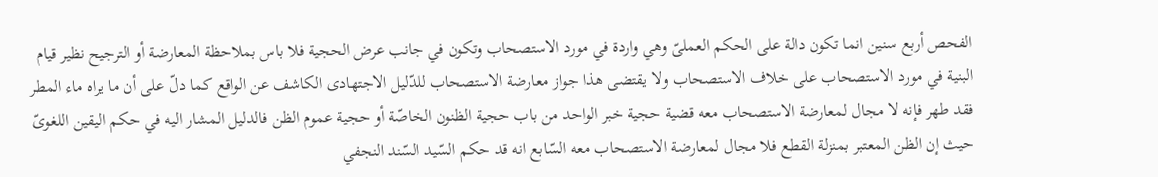الفحص أربع سنين انما تكون دالة على الحكم العملىّ وهي واردة في مورد الاستصحاب وتكون في جانب عرض الحجية فلا باس بملاحظة المعارضة أو الترجيح نظير قيام البنية في مورد الاستصحاب على خلاف الاستصحاب ولا يقتضى هذا جواز معارضة الاستصحاب للدّليل الاجتهادى الكاشف عن الواقع كما دلّ على أن ما يراه ماء المطر فقد طهر فإنه لا مجال لمعارضة الاستصحاب معه قضية حجية خبر الواحد من باب حجية الظنون الخاصّة أو حجية عموم الظن فالدليل المشار اليه في حكم اليقين اللغوىّ حيث إن الظن المعتبر بمنزلة القطع فلا مجال لمعارضة الاستصحاب معه السّابع انه قد حكم السّيد السّند النجفي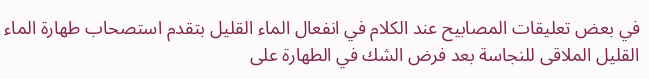في بعض تعليقات المصابيح عند الكلام في انفعال الماء القليل بتقدم استصحاب طهارة الماء القليل الملاقى للنجاسة بعد فرض الشك في الطهارة على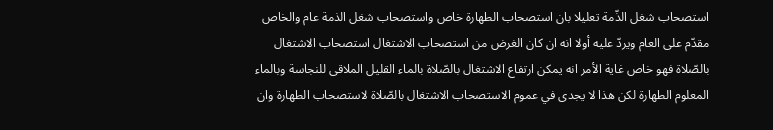استصحاب شغل الذّمة تعليلا بان استصحاب الطهارة خاص واستصحاب شغل الذمة عام والخاص مقدّم على العام ويردّ عليه أولا انه ان كان الغرض من استصحاب الاشتغال استصحاب الاشتغال بالصّلاة فهو خاص غاية الأمر انه يمكن ارتفاع الاشتغال بالصّلاة بالماء القليل الملاقى للنجاسة وبالماء المعلوم الطهارة لكن هذا لا يجدى في عموم الاستصحاب الاشتغال بالصّلاة لاستصحاب الطهارة وان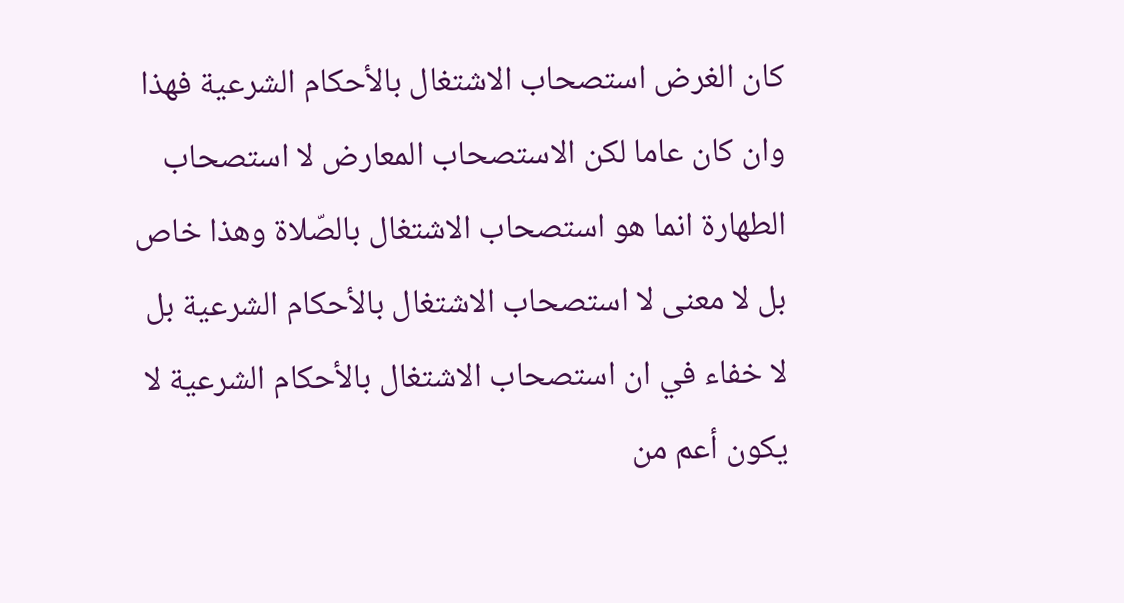كان الغرض استصحاب الاشتغال بالأحكام الشرعية فهذا وان كان عاما لكن الاستصحاب المعارض لا استصحاب الطهارة انما هو استصحاب الاشتغال بالصّلاة وهذا خاص بل لا معنى لا استصحاب الاشتغال بالأحكام الشرعية بل لا خفاء في ان استصحاب الاشتغال بالأحكام الشرعية لا يكون أعم من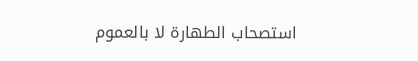استصحاب الطهارة لا بالعموم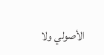الأصولي ولا